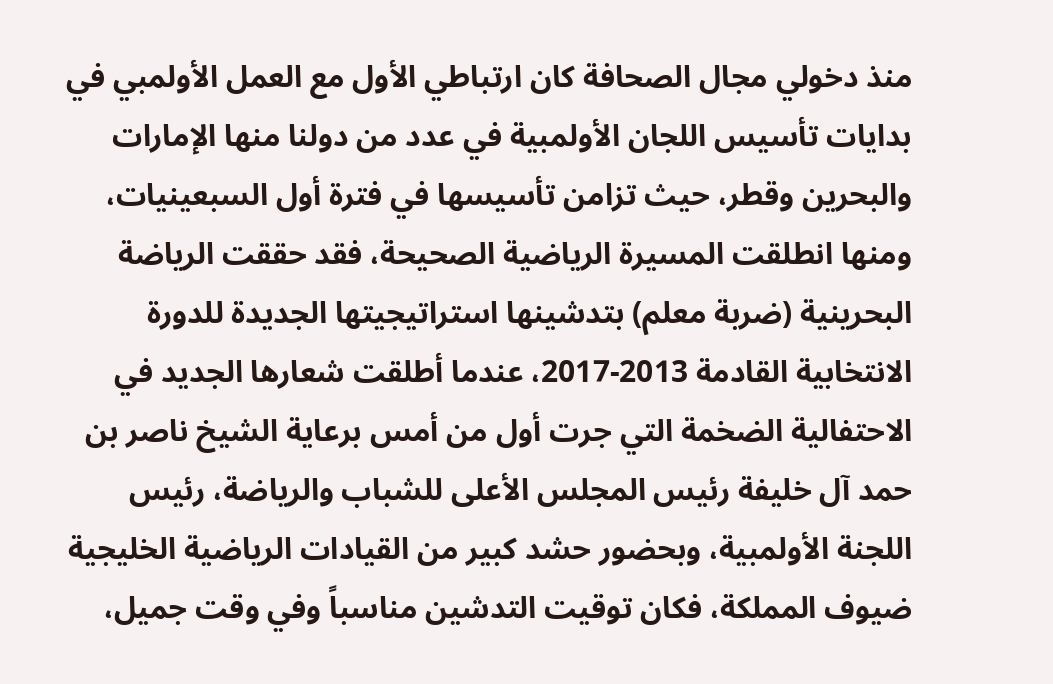منذ دخولي مجال الصحافة كان ارتباطي الأول مع العمل الأولمبي في بدايات تأسيس اللجان الأولمبية في عدد من دولنا منها الإمارات والبحرين وقطر، حيث تزامن تأسيسها في فترة أول السبعينيات، ومنها انطلقت المسيرة الرياضية الصحيحة، فقد حققت الرياضة البحرينية (ضربة معلم) بتدشينها استراتيجيتها الجديدة للدورة الانتخابية القادمة 2013-2017، عندما أطلقت شعارها الجديد في الاحتفالية الضخمة التي جرت أول من أمس برعاية الشيخ ناصر بن حمد آل خليفة رئيس المجلس الأعلى للشباب والرياضة، رئيس اللجنة الأولمبية، وبحضور حشد كبير من القيادات الرياضية الخليجية ضيوف المملكة، فكان توقيت التدشين مناسباً وفي وقت جميل،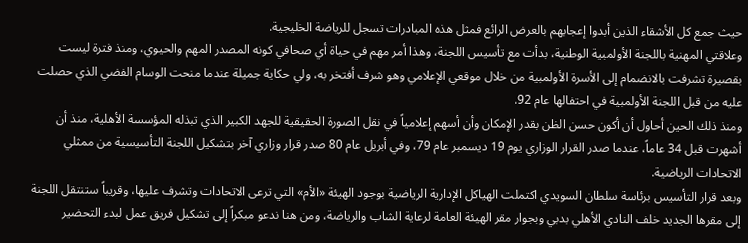حيث جمع كل الأشقاء الذين أبدوا إعجابهم بالعرض الرائع فمثل هذه المبادرات تسجل للرياضة الخليجية.
وعلاقتي المهنية باللجنة الأولمبية الوطنية، بدأت مع تأسيس اللجنة، وهذا أمر مهم في حياة أي صحافي كونه المصدر المهم والحيوي، ومنذ فترة ليست بقصيرة تشرفت بالانضمام إلى الأسرة الأولمبية من خلال موقعي الإعلامي وهو شرف أفتخر به، ولي حكاية جميلة عندما منحت الوسام الفضي الذي حصلت عليه من قبل اللجنة الأولمبية في احتفالها عام 92.
ومنذ ذلك الحين أحاول أن أكون حسن الظن بقدر الإمكان وأن أسهم إعلامياً في نقل الصورة الحقيقية للجهد الكبير الذي تبذله المؤسسة الأهلية، منذ أن أشهرت قبل 34 عاماً، عندما صدر القرار الوزاري يوم 19 ديسمبر عام 79، وفي أبريل عام 80 صدر قرار وزاري آخر بتشكيل اللجنة التأسيسية من ممثلي الاتحادات الرياضية.
وبعد قرار التأسيس برئاسة سلطان السويدي اكتملت الهياكل الإدارية الرياضية بوجود الهيئة «الأم» التي ترعى الاتحادات وتشرف عليها، وقريباً ستنتقل اللجنة إلى مقرها الجديد خلف النادي الأهلي بدبي وبجوار مقر الهيئة العامة لرعاية الشاب والرياضة، ومن هنا ندعو مبكراً إلى تشكيل فريق عمل لبدء التحضير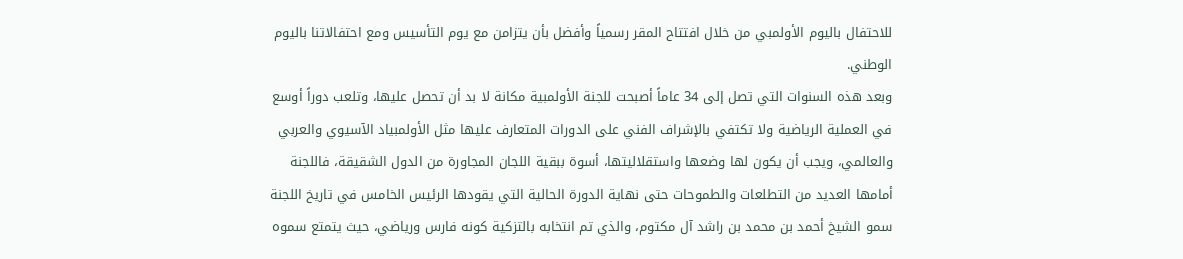للاحتفال باليوم الأولمبي من خلال افتتاح المقر رسمياً وأفضل بأن يتزامن مع يوم التأسيس ومع احتفالاتنا باليوم الوطني.
وبعد هذه السنوات التي تصل إلى 34 عاماً أصبحت للجنة الأولمبية مكانة لا بد أن تحصل عليها، وتلعب دوراً أوسع في العملية الرياضية ولا تكتفي بالإشراف الفني على الدورات المتعارف عليها مثل الأولمبياد الآسيوي والعربي والعالمي، ويجب أن يكون لها وضعها واستقلاليتها، أسوة ببقية اللجان المجاورة من الدول الشقيقة، فاللجنة أمامها العديد من التطلعات والطموحات حتى نهاية الدورة الحالية التي يقودها الرئيس الخامس في تاريخ اللجنة سمو الشيخ أحمد بن محمد بن راشد آل مكتوم، والذي تم انتخابه بالتزكية كونه فارس ورياضي، حيث يتمتع سموه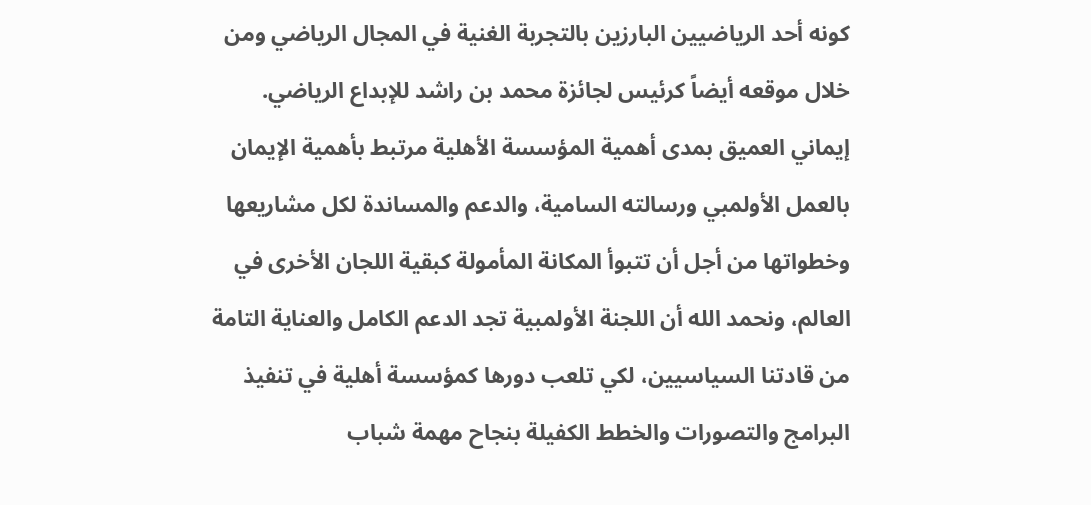كونه أحد الرياضيين البارزين بالتجربة الغنية في المجال الرياضي ومن خلال موقعه أيضاً كرئيس لجائزة محمد بن راشد للإبداع الرياضي.
إيماني العميق بمدى أهمية المؤسسة الأهلية مرتبط بأهمية الإيمان بالعمل الأولمبي ورسالته السامية، والدعم والمساندة لكل مشاريعها وخطواتها من أجل أن تتبوأ المكانة المأمولة كبقية اللجان الأخرى في العالم، ونحمد الله أن اللجنة الأولمبية تجد الدعم الكامل والعناية التامة من قادتنا السياسيين، لكي تلعب دورها كمؤسسة أهلية في تنفيذ البرامج والتصورات والخطط الكفيلة بنجاح مهمة شباب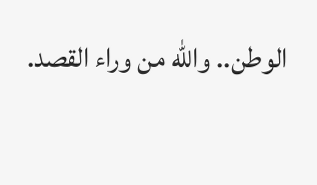الوطن.. والله من وراء القصد.